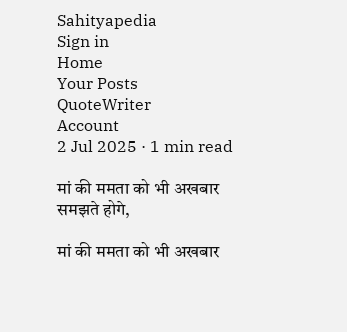Sahityapedia
Sign in
Home
Your Posts
QuoteWriter
Account
2 Jul 2025 · 1 min read

मां की ममता को भी अखबार समझते होगे,

मां की ममता को भी अखबार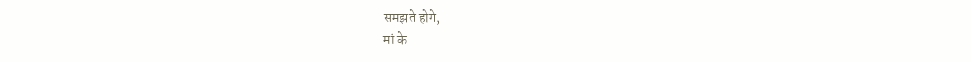समझते होगे,
मां के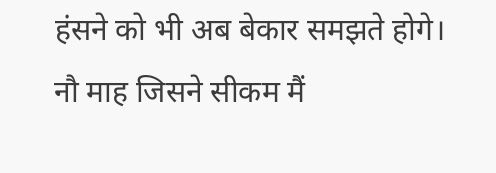हंसने को भी अब बेकार समझते होगे।
नौ माह जिसने सीकम मैं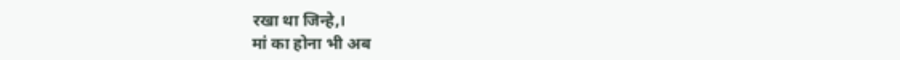रखा था जिन्हे,।
मां का होना भी अब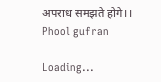अपराध समझते होगे।।
Phool gufran

Loading...